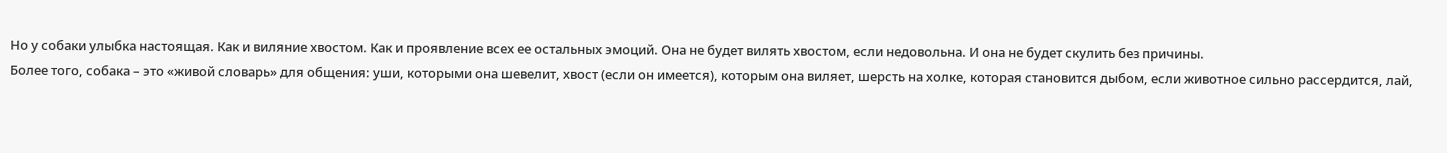Но у собаки улыбка настоящая. Как и виляние хвостом. Как и проявление всех ее остальных эмоций. Она не будет вилять хвостом, если недовольна. И она не будет скулить без причины.
Более того, собака – это «живой словарь» для общения: уши, которыми она шевелит, хвост (если он имеется), которым она виляет, шерсть на холке, которая становится дыбом, если животное сильно рассердится, лай,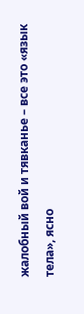жалобный вой и тявканье – все это «язык тела», ясно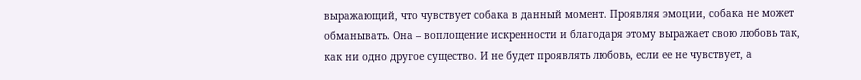выражающий, что чувствует собака в данный момент. Проявляя эмоции, собака не может обманывать. Она – воплощение искренности и благодаря этому выражает свою любовь так, как ни одно другое существо. И не будет проявлять любовь, если ее не чувствует, а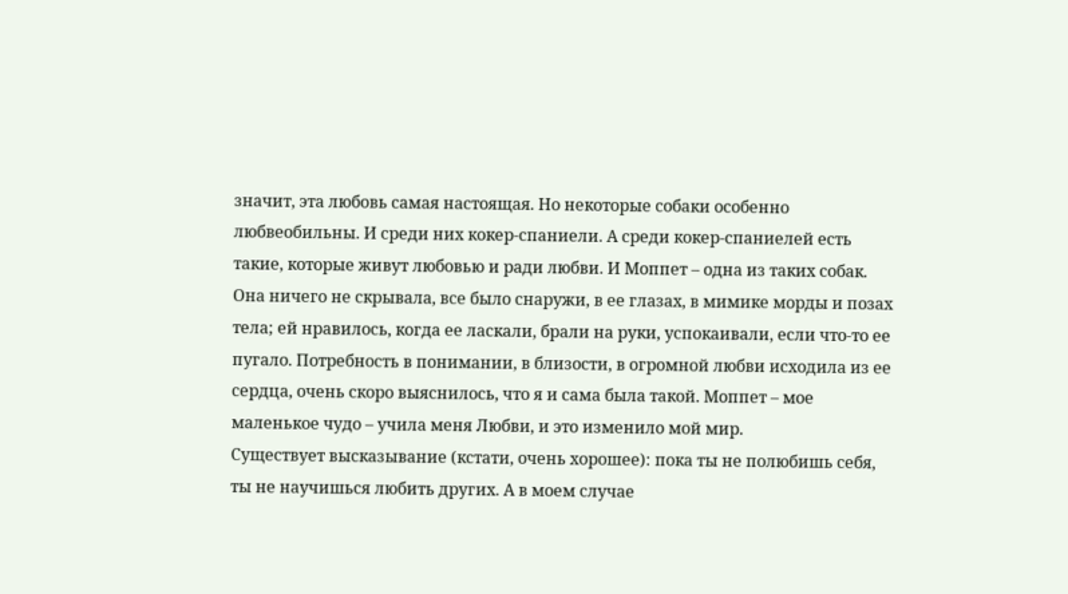значит, эта любовь самая настоящая. Но некоторые собаки особенно любвеобильны. И среди них кокер-спаниели. А среди кокер-спаниелей есть такие, которые живут любовью и ради любви. И Моппет – одна из таких собак.
Она ничего не скрывала, все было снаружи, в ее глазах, в мимике морды и позах тела; ей нравилось, когда ее ласкали, брали на руки, успокаивали, если что-то ее пугало. Потребность в понимании, в близости, в огромной любви исходила из ее сердца, очень скоро выяснилось, что я и сама была такой. Моппет – мое маленькое чудо – учила меня Любви, и это изменило мой мир.
Существует высказывание (кстати, очень хорошее): пока ты не полюбишь себя, ты не научишься любить других. А в моем случае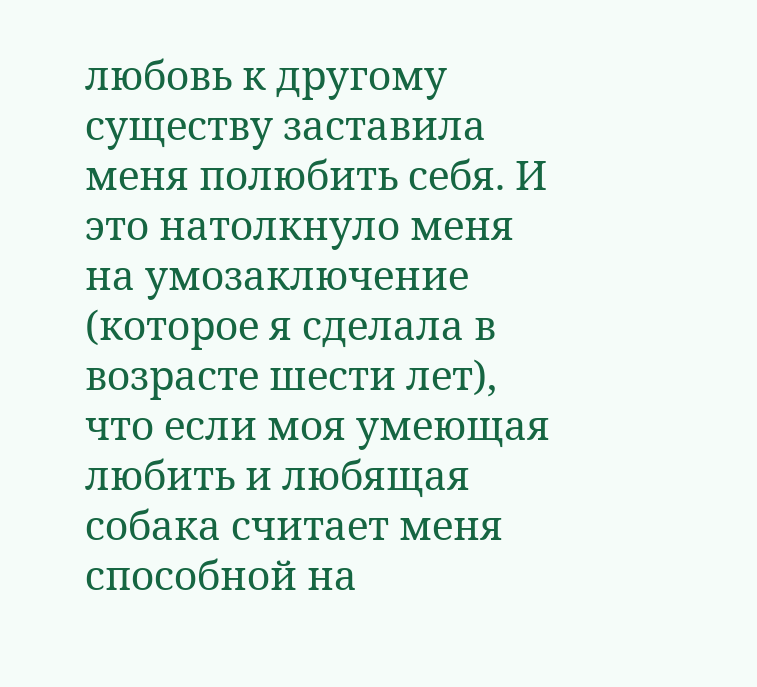любовь к другому существу заставила меня полюбить себя. И это натолкнуло меня на умозаключение (которое я сделала в возрасте шести лет), что если моя умеющая любить и любящая собака считает меня способной на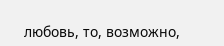любовь, то, возможно,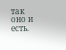так оно и есть.